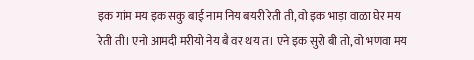इक गांम मय इक सकु बाई नाम निय बयरी रेती ती, वो इक भाड़ा वाळा घेर मय रेती ती। एनो आमदी मरीयो नेय बै वर थय त। एने इक सुरो बी तो, वो भणवा मय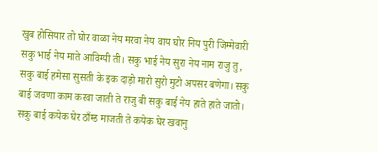खुब होसियार तो घोर वाळा नेय मरवा नेय वाय घोर निय पुरी जिम्मेवारी सकु भाई नेय माते आविग्यी ती। सकु भाई नेय सुरा नेय नाम राजु तु, सकु बाई हमेसा सुसती के इक दाड़ो मारो सुरो मुटो अपसर बणेगा। सकु बाई जवणा काम करवा जाती ते राजु बी सकु बाई नेय हाते हाते जातो। सकु बाई कयेक घेर ठाँम्ड माजती ते कयेक घेर खवानु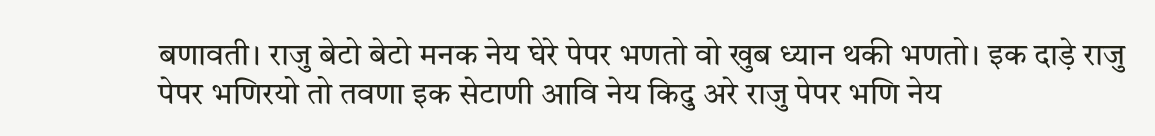बणावती। राजु बेटो बेटो मनक नेय घेरे पेपर भणतो वो खुब ध्यान थकी भणतो। इक दाड़े राजु पेपर भणिरयो तो तवणा इक सेटाणी आवि नेय किदु अरे राजु पेपर भणि नेय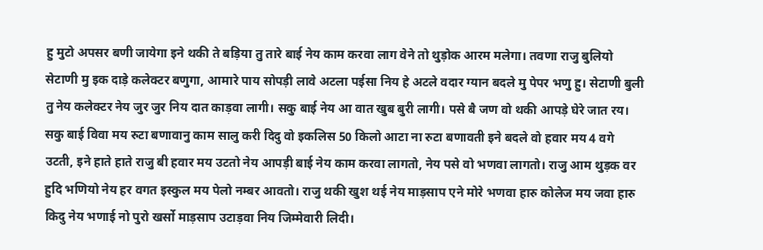हु मुटो अपसर बणी जायेगा इने थकी ते बड़िया तु तारे बाई नेय काम करवा लाग वेने तो थुड़ोक आरम मलेगा। तवणा राजु बुलियो सेटाणी मु इक दाड़े कलेक्टर बणुगा, आमारे पाय सोपड़ी लावे अटला पईसा निय हे अटले वदार ग्यान बदले मु पेपर भणु हु। सेटाणी बुली तु नेय कलेक्टर नेय जुर जुर निय दात काड़वा लागी। सकु बाई नेय आ वात खुब बुरी लागी। पसे बै जण वो थकी आपड़े घेरे जात रय।
सकु बाई विवा मय रुटा बणावानु काम सालु करी दिदु वो इकलिस 50 किलो आटा ना रुटा बणावती इने बदले वो हवार मय 4 वगे उटती, इने हाते हाते राजु बी हवार मय उटतो नेय आपड़ी बाई नेय काम करवा लागतो, नेय पसे वो भणवा लागतो। राजु आम थुड़क वर हुदि भणियो नेय हर वगत इस्कुल मय पेलो नम्बर आवतो। राजु थकी खुश थई नेय माड़साप एने मोरे भणवा हारु कोलेज मय जवा हारु किदु नेय भणाई नो पुरो खर्सो माड़साप उटाड़वा निय जिम्मेवारी लिदी।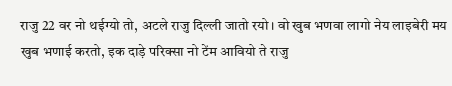राजु 22 वर नो थईग्यो तो, अटले राजु दिल्ली जातो रयो। वो खुब भणवा लागो नेय लाइबेरी मय खुब भणाई करतो, इक दाड़े परिक्सा नो टेंम आवियो ते राजु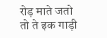रोड़ माते जतो तो ते इक गाड़ी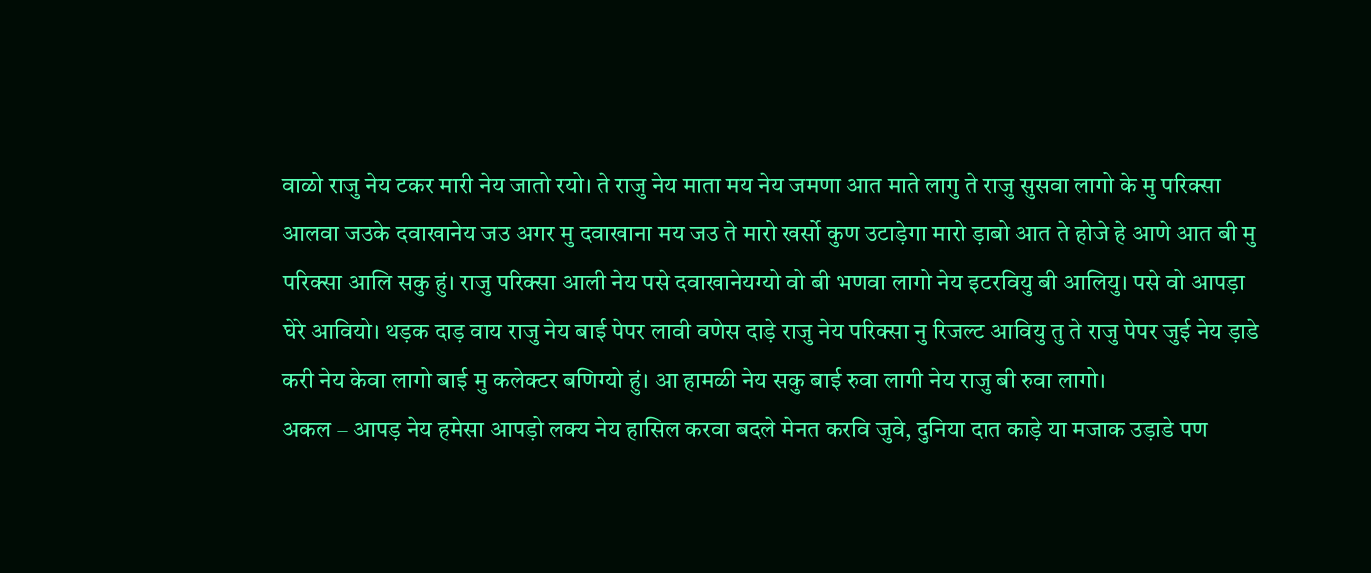वाळो राजु नेय टकर मारी नेय जातो रयो। ते राजु नेय माता मय नेय जमणा आत माते लागु ते राजु सुसवा लागो के मु परिक्सा आलवा जउके दवाखानेय जउ अगर मु दवाखाना मय जउ ते मारो खर्सो कुण उटाड़ेगा मारो ड़ाबो आत ते होजे हे आणे आत बी मु परिक्सा आलि सकु हुं। राजु परिक्सा आली नेय पसे दवाखानेयग्यो वो बी भणवा लागो नेय इटरवियु बी आलियु। पसे वो आपड़ा घेरे आवियो। थड़क दाड़ वाय राजु नेय बाई पेपर लावी वणेस दाड़े राजु नेय परिक्सा नु रिजल्ट आवियु तु ते राजु पेपर जुई नेय ड़ाडे करी नेय केवा लागो बाई मु कलेक्टर बणिग्यो हुं। आ हामळी नेय सकु बाई रुवा लागी नेय राजु बी रुवा लागो।
अकल – आपड़ नेय हमेसा आपड़ो लक्य नेय हासिल करवा बदले मेनत करवि जुवे, दुनिया दात काड़े या मजाक उड़ाडे पण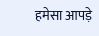हमेसा आपड़े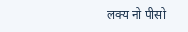लक्य नो पीसो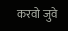करवो जुवे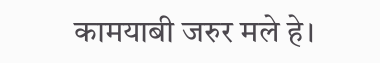कामयाबी जरुर मले हे।